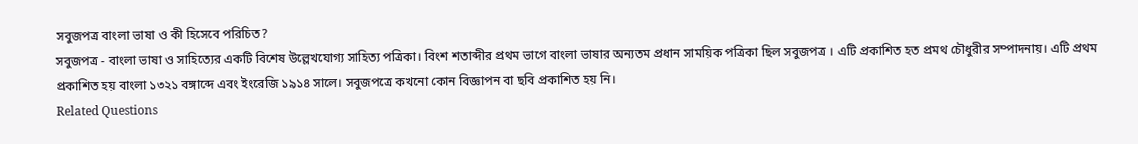সবুজপত্র বাংলা ভাষা ও কী হিসেবে পরিচিত?
সবুজপত্র - বাংলা ভাষা ও সাহিত্যের একটি বিশেষ উল্লেখযোগ্য সাহিত্য পত্রিকা। বিংশ শতাব্দীর প্রথম ভাগে বাংলা ভাষার অন্যতম প্রধান সাময়িক পত্রিকা ছিল সবুজপত্র । এটি প্রকাশিত হত প্রমথ চৌধুরীর সম্পাদনায়। এটি প্রথম প্রকাশিত হয় বাংলা ১৩২১ বঙ্গাব্দে এবং ইংরেজি ১৯১৪ সালে। সবুজপত্রে কখনো কোন বিজ্ঞাপন বা ছবি প্রকাশিত হয় নি।
Related Questions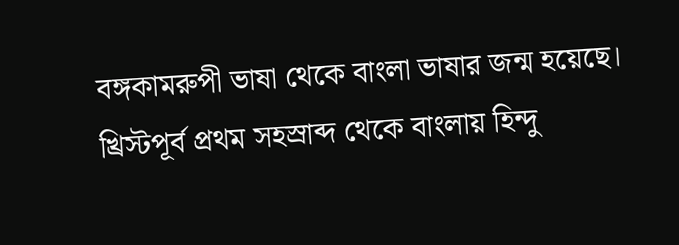বঙ্গকামরুপী ভাষা থেকে বাংলা ভাষার জন্ম হয়েছে।
খ্রিস্টপূর্ব প্রথম সহস্রাব্দ থেকে বাংলায় হিন্দু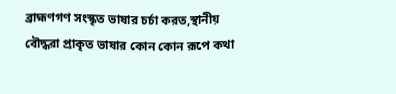ব্রাহ্মণগণ সংস্কৃত ভাষার চর্চা করত,স্থানীয় বৌদ্ধরা প্রাকৃত ভাষার কোন কোন রূপে কথা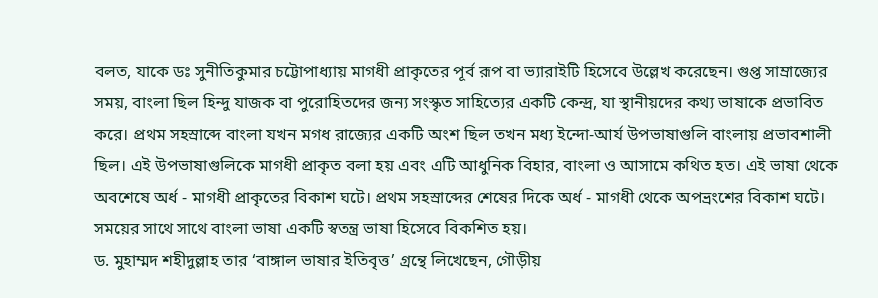বলত, যাকে ডঃ সুনীতিকুমার চট্টোপাধ্যায় মাগধী প্রাকৃতের পূর্ব রূপ বা ভ্যারাইটি হিসেবে উল্লেখ করেছেন। গুপ্ত সাম্রাজ্যের সময়, বাংলা ছিল হিন্দু যাজক বা পুরোহিতদের জন্য সংস্কৃত সাহিত্যের একটি কেন্দ্র, যা স্থানীয়দের কথ্য ভাষাকে প্রভাবিত করে। প্রথম সহস্রাব্দে বাংলা যখন মগধ রাজ্যের একটি অংশ ছিল তখন মধ্য ইন্দো-আর্য উপভাষাগুলি বাংলায় প্রভাবশালী ছিল। এই উপভাষাগুলিকে মাগধী প্রাকৃত বলা হয় এবং এটি আধুনিক বিহার, বাংলা ও আসামে কথিত হত। এই ভাষা থেকে অবশেষে অর্ধ - মাগধী প্রাকৃতের বিকাশ ঘটে। প্রথম সহস্রাব্দের শেষের দিকে অর্ধ - মাগধী থেকে অপভ্রংশের বিকাশ ঘটে। সময়ের সাথে সাথে বাংলা ভাষা একটি স্বতন্ত্র ভাষা হিসেবে বিকশিত হয়।
ড. মুহাম্মদ শহীদুল্লাহ তার ‘বাঙ্গাল ভাষার ইতিবৃত্ত’ গ্রন্থে লিখেছেন, গৌড়ীয়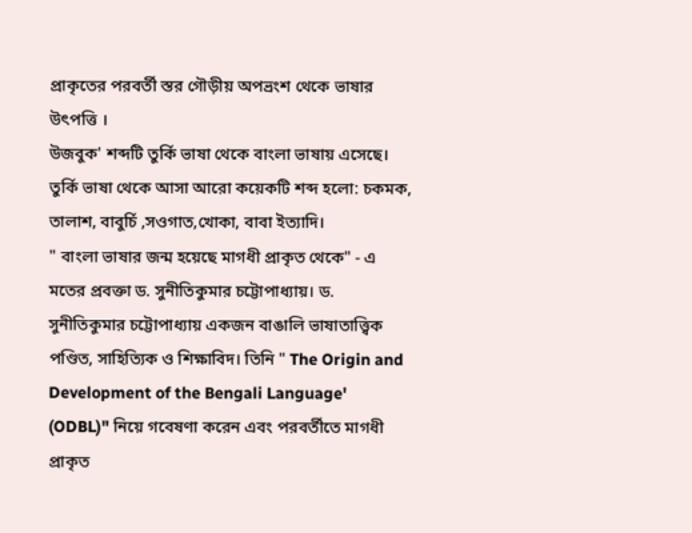প্রাকৃতের পরবর্তী স্তর গৌড়ীয় অপভ্রংশ থেকে ভাষার উৎপত্তি ।
উজবুক' শব্দটি তুর্কি ভাষা থেকে বাংলা ভাষায় এসেছে। তুর্কি ভাষা থেকে আসা আরো কয়েকটি শব্দ হলো: চকমক, তালাশ, বাবুর্চি ,সওগাত,খোকা, বাবা ইত্যাদি।
" বাংলা ভাষার জন্ম হয়েছে মাগধী প্রাকৃত থেকে" - এ মতের প্রবক্তা ড. সুনীতিকুমার চট্টোপাধ্যায়। ড. সুনীতিকুমার চট্টোপাধ্যায় একজন বাঙালি ভাষাতাত্ত্বিক পণ্ডিত, সাহিত্যিক ও শিক্ষাবিদ। তিনি " The Origin and Development of the Bengali Language' (ODBL)" নিয়ে গবেষণা করেন এবং পরবর্তীতে মাগধী প্রাকৃত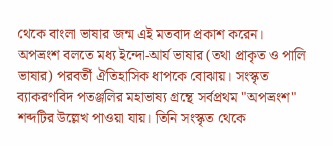থেকে বাংলা ভাষার জন্ম এই মতবাদ প্রকাশ করেন।
অপভ্রংশ বলতে মধ্য ইন্দো-আর্য ভাষার (তথা প্রাকৃত ও পালি ভাষার) পরবর্তী ঐতিহাসিক ধাপকে বোঝায়। সংস্কৃত ব্যাকরণবিদ পতঞ্জলির মহাভাষ্য গ্রন্থে সর্বপ্রথম "অপভ্রংশ" শব্দটির উল্লেখ পাওয়া যায়। তিনি সংস্কৃত থেকে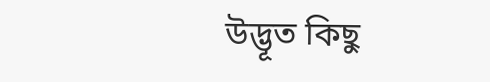উদ্ভূত কিছু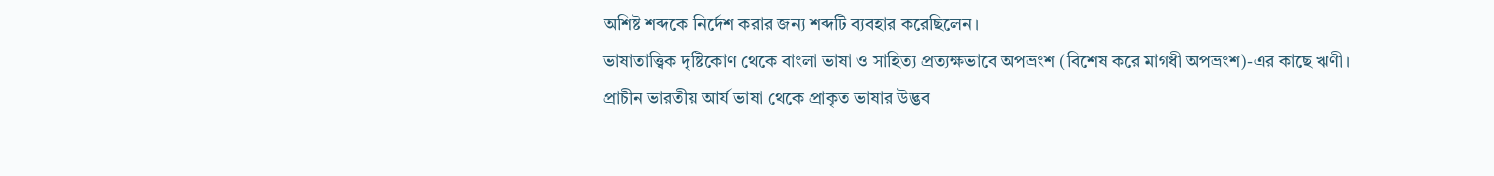অশিষ্ট শব্দকে নির্দেশ করার জন্য শব্দটি ব্যবহার করেছিলেন।
ভাষাতাত্ত্বিক দৃষ্টিকোণ থেকে বাংলা ভাষা ও সাহিত্য প্রত্যক্ষভাবে অপভ্রংশ (বিশেষ করে মাগধী অপভ্রংশ)-এর কাছে ঋণী।
প্রাচীন ভারতীয় আর্য ভাষা থেকে প্রাকৃত ভাষার উদ্ভব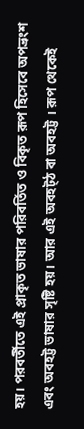হয়। পরবর্তীতে এই প্রাকৃত ভাষার পরিবর্তিত ও বিকৃত রূপ হিসেবে অপভ্রংশ এবং অবহট্ট ভাষার সৃষ্টি হয়। আর এই অবহট্ঠ বা অবহট্ট । রূপ থেকেই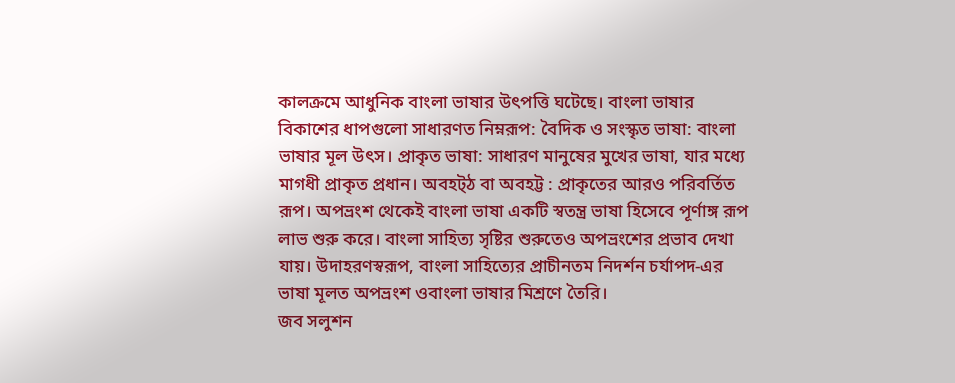কালক্রমে আধুনিক বাংলা ভাষার উৎপত্তি ঘটেছে। বাংলা ভাষার বিকাশের ধাপগুলো সাধারণত নিম্নরূপ: বৈদিক ও সংস্কৃত ভাষা: বাংলা ভাষার মূল উৎস। প্রাকৃত ভাষা: সাধারণ মানুষের মুখের ভাষা, যার মধ্যে মাগধী প্রাকৃত প্রধান। অবহট্ঠ বা অবহট্ট : প্রাকৃতের আরও পরিবর্তিত রূপ। অপভ্রংশ থেকেই বাংলা ভাষা একটি স্বতন্ত্র ভাষা হিসেবে পূর্ণাঙ্গ রূপ লাভ শুরু করে। বাংলা সাহিত্য সৃষ্টির শুরুতেও অপভ্রংশের প্রভাব দেখা যায়। উদাহরণস্বরূপ, বাংলা সাহিত্যের প্রাচীনতম নিদর্শন চর্যাপদ-এর ভাষা মূলত অপভ্রংশ ওবাংলা ভাষার মিশ্রণে তৈরি।
জব সলুশন